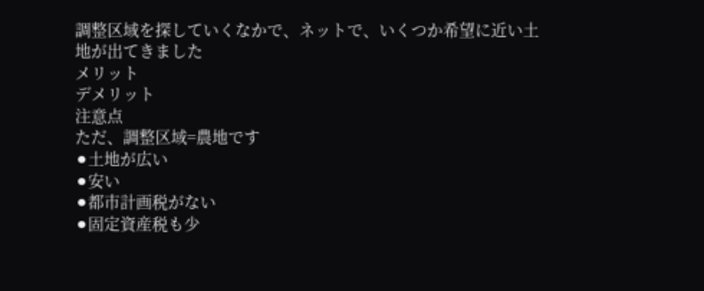調整区域を探していくなかで、ネットで、いくつか希望に近い土地が出てきました
メリット
デメリット
注意点
ただ、調整区域=農地です
⚫土地が広い
⚫安い
⚫都市計画税がない
⚫固定資産税も少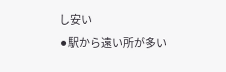し安い
⚫駅から遠い所が多い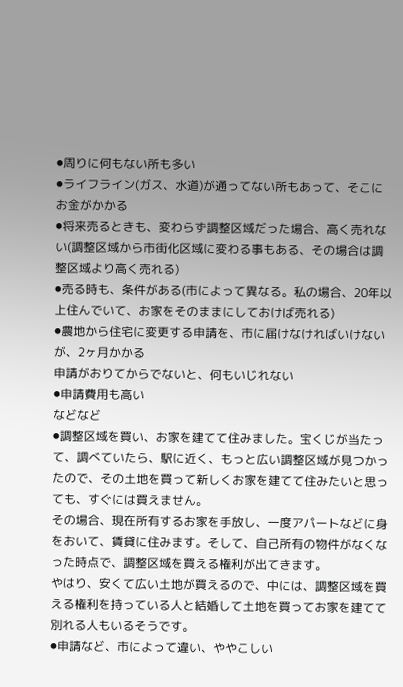⚫周りに何もない所も多い
⚫ライフライン(ガス、水道)が通ってない所もあって、そこにお金がかかる
⚫将来売るときも、変わらず調整区域だった場合、高く売れない(調整区域から市街化区域に変わる事もある、その場合は調整区域より高く売れる)
⚫売る時も、条件がある(市によって異なる。私の場合、20年以上住んでいて、お家をそのままにしておけば売れる)
⚫農地から住宅に変更する申請を、市に届けなければいけないが、2ヶ月かかる
申請がおりてからでないと、何もいじれない
⚫申請費用も高い
などなど
⚫調整区域を買い、お家を建てて住みました。宝くじが当たって、調べていたら、駅に近く、もっと広い調整区域が見つかったので、その土地を買って新しくお家を建てて住みたいと思っても、すぐには買えません。
その場合、現在所有するお家を手放し、一度アパートなどに身をおいて、賃貸に住みます。そして、自己所有の物件がなくなった時点で、調整区域を買える権利が出てきます。
やはり、安くて広い土地が買えるので、中には、調整区域を買える権利を持っている人と結婚して土地を買ってお家を建てて別れる人もいるそうです。
⚫申請など、市によって違い、ややこしい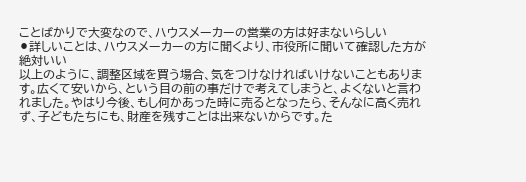ことばかりで大変なので、ハウスメーカーの営業の方は好まないらしい
⚫詳しいことは、ハウスメーカーの方に聞くより、市役所に聞いて確認した方が絶対いい
以上のように、調整区域を買う場合、気をつけなければいけないこともあります。広くて安いから、という目の前の事だけで考えてしまうと、よくないと言われました。やはり今後、もし何かあった時に売るとなったら、そんなに高く売れず、子どもたちにも、財産を残すことは出来ないからです。た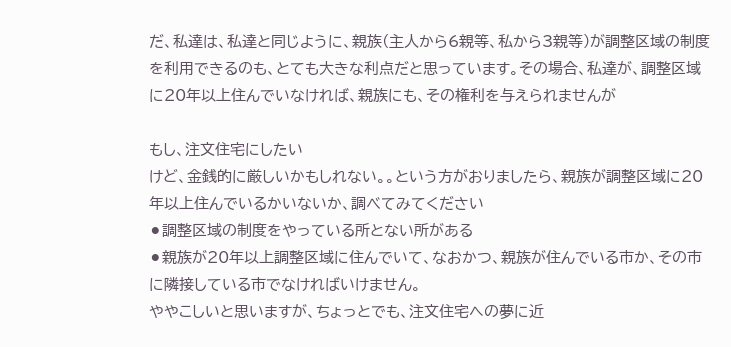だ、私達は、私達と同じように、親族(主人から6親等、私から3親等)が調整区域の制度を利用できるのも、とても大きな利点だと思っています。その場合、私達が、調整区域に20年以上住んでいなければ、親族にも、その権利を与えられませんが

もし、注文住宅にしたい
けど、金銭的に厳しいかもしれない。。という方がおりましたら、親族が調整区域に20年以上住んでいるかいないか、調べてみてください
⚫調整区域の制度をやっている所とない所がある
⚫親族が20年以上調整区域に住んでいて、なおかつ、親族が住んでいる市か、その市に隣接している市でなければいけません。
ややこしいと思いますが、ちょっとでも、注文住宅への夢に近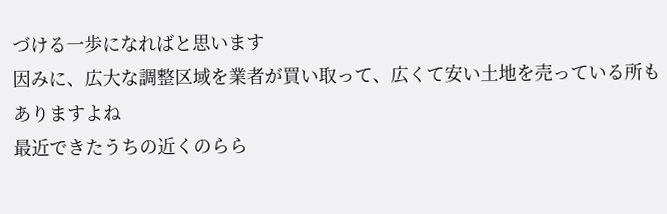づける一歩になればと思います
因みに、広大な調整区域を業者が買い取って、広くて安い土地を売っている所もありますよね
最近できたうちの近くのらら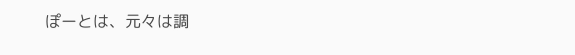ぽーとは、元々は調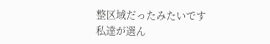整区域だったみたいです
私達が選ん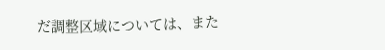だ調整区域については、また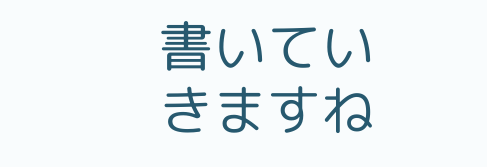書いていきますね